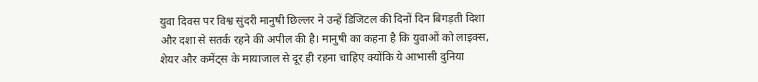युवा दिवस पर विश्व सुंदरी मानुषी छिल्लर ने उन्हें डिजिटल की दिनों दिन बिगड़ती दिशा और दशा से सतर्क रहने की अपील की है। मानुषी का कहना है कि युवाओं को लाइक्स, शेयर और कमेंट्स के मायाजाल से दूर ही रहना चाहिए क्योंकि ये आभासी दुनिया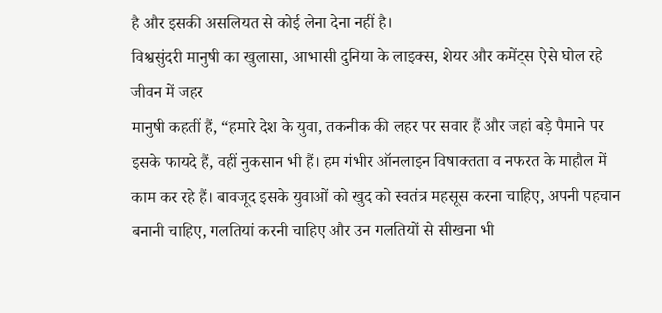है और इसकी असलियत से कोई लेना देना नहीं है।
विश्वसुंदरी मानुषी का खुलासा, आभासी दुनिया के लाइक्स, शेयर और कमेंट्स ऐसे घोल रहे जीवन में जहर
मानुषी कहतीं हैं, “हमारे देश के युवा, तकनीक की लहर पर सवार हैं और जहां बड़े पैमाने पर इसके फायदे हैं, वहीं नुकसान भी हैं। हम गंभीर ऑनलाइन विषाक्तता व नफरत के माहौल में काम कर रहे हैं। बावजूद इसके युवाओं को खुद को स्वतंत्र महसूस करना चाहिए, अपनी पहचान बनानी चाहिए, गलतियां करनी चाहिए और उन गलतियों से सीखना भी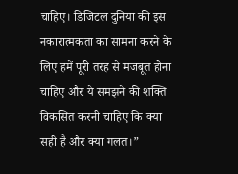चाहिए। डिजिटल दुनिया की इस नकारात्मकता का सामना करने के लिए हमें पूरी तरह से मजबूत होना चाहिए और ये समझने की शक्ति विकसित करनी चाहिए कि क्या सही है और क्या गलत।”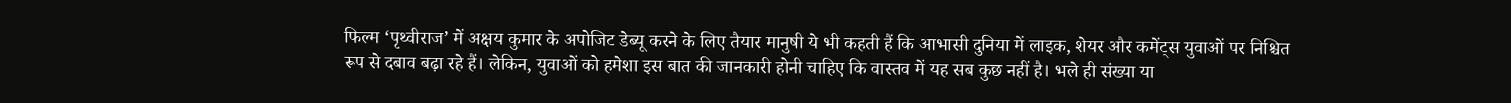फिल्म ‘पृथ्वीराज’ में अक्षय कुमार के अपोजिट डेब्यू करने के लिए तैयार मानुषी ये भी कहती हैं कि आभासी दुनिया में लाइक, शेयर और कमेंट्स युवाओं पर निश्चित रूप से दबाव बढ़ा रहे हैं। लेकिन, युवाओं को हमेशा इस बात की जानकारी होनी चाहिए कि वास्तव में यह सब कुछ नहीं है। भले ही संख्या या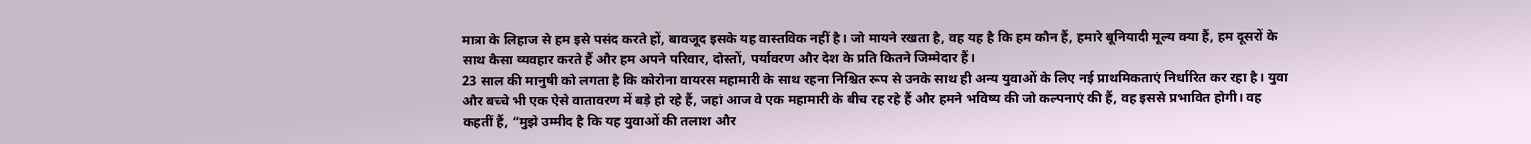मात्रा के लिहाज से हम इसे पसंद करते हों, बावजूद इसके यह वास्तविक नहीं है। जो मायने रखता है, वह यह है कि हम कौन हैं, हमारे बूनियादी मूल्य क्या हैं, हम दूसरों के साथ कैसा व्यवहार करते हैं और हम अपने परिवार, दोस्तों, पर्यावरण और देश के प्रति कितने जिम्मेदार हैं।
23 साल की मानुषी को लगता है कि कोरोना वायरस महामारी के साथ रहना निश्चित रूप से उनके साथ ही अन्य युवाओं के लिए नई प्राथमिकताएं निर्धारित कर रहा है। युवा और बच्चे भी एक ऐसे वातावरण में बड़े हो रहे हैं, जहां आज वे एक महामारी के बीच रह रहे हैं और हमने भविष्य की जो कल्पनाएं की हैं, वह इससे प्रभावित होगी। वह कहतीं हैं, “मुझे उम्मीद है कि यह युवाओं की तलाश और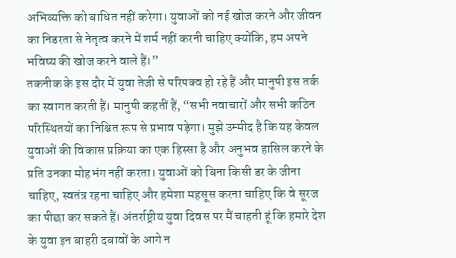अभिव्यक्ति को बाधित नहीं करेगा। युवाओं को नई खोज करने और जीवन का निडरता से नेतृत्व करने में शर्म नहीं करनी चाहिए क्योंकि, हम अपने भविष्य की खोज करने वाले हैं।”
तकनीक के इस दौर में युवा तेजी से परिपक्व हो रहे हैं और मानुषी इस तर्क का स्वागत करती हैं। मानुषी कहतीं हैं, “सभी नवाचारों और सभी कठिन परिस्थितयों का निश्चित रूप से प्रभाव पड़ेगा। मुझे उम्मीद है कि यह केवल युवाओं की विकास प्रक्रिया का एक हिस्सा है और अनुभव हासिल करने के प्रति उनका मोहभंग नहीं करता। युवाओं को बिना किसी डर के जीना चाहिए, स्वतंत्र रहना चाहिए और हमेशा महसूस करना चाहिए कि वे सूरज का पीछा कर सकते हैं। अंतर्राष्ट्रीय युवा दिवस पर मैं चाहती हूं कि हमारे देश के युवा इन बाहरी दबावों के आगे न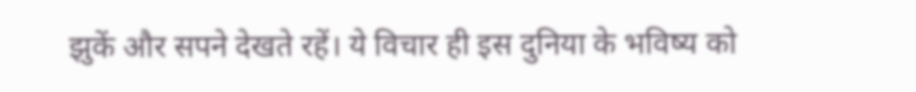झुकें और सपने देखते रहें। ये विचार ही इस दुनिया के भविष्य को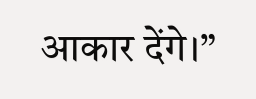आकार देंगे।”